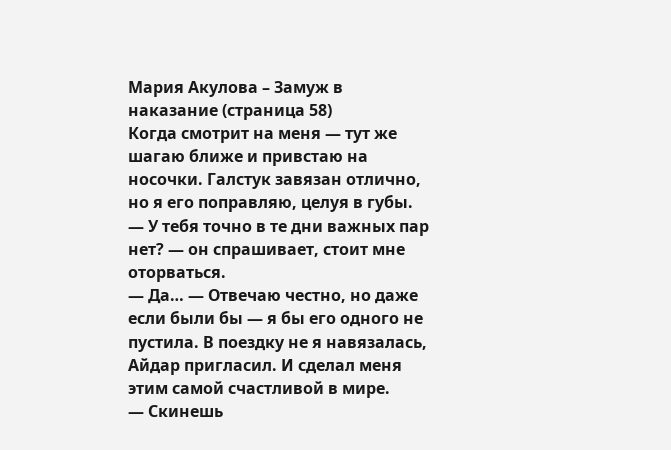Мария Акулова – Замуж в наказание (страница 58)
Когда смотрит на меня — тут же шагаю ближе и привстаю на носочки. Галстук завязан отлично, но я его поправляю, целуя в губы.
— У тебя точно в те дни важных пар нет? — он спрашивает, стоит мне оторваться.
— Да… — Отвечаю честно, но даже если были бы — я бы его одного не пустила. В поездку не я навязалась, Айдар пригласил. И сделал меня этим самой счастливой в мире.
— Скинешь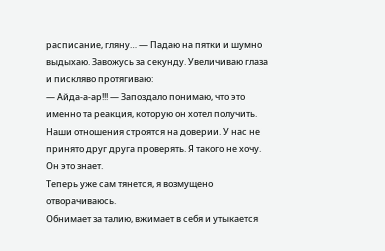расписание, гляну… — Падаю на пятки и шумно выдыхаю. Завожусь за секунду. Увеличиваю глаза и пискляво протягиваю:
— Айда-а-ар!!! — Запоздало понимаю, что это именно та реакция, которую он хотел получить.
Наши отношения строятся на доверии. У нас не принято друг друга проверять. Я такого не хочу. Он это знает.
Теперь уже сам тянется, я возмущено отворачиваюсь.
Обнимает за талию, вжимает в себя и утыкается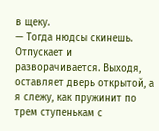в щеку.
— Тогда нюдсы скинешь.
Отпускает и разворачивается. Выходя, оставляет дверь открытой, а я слежу, как пружинит по трем ступенькам с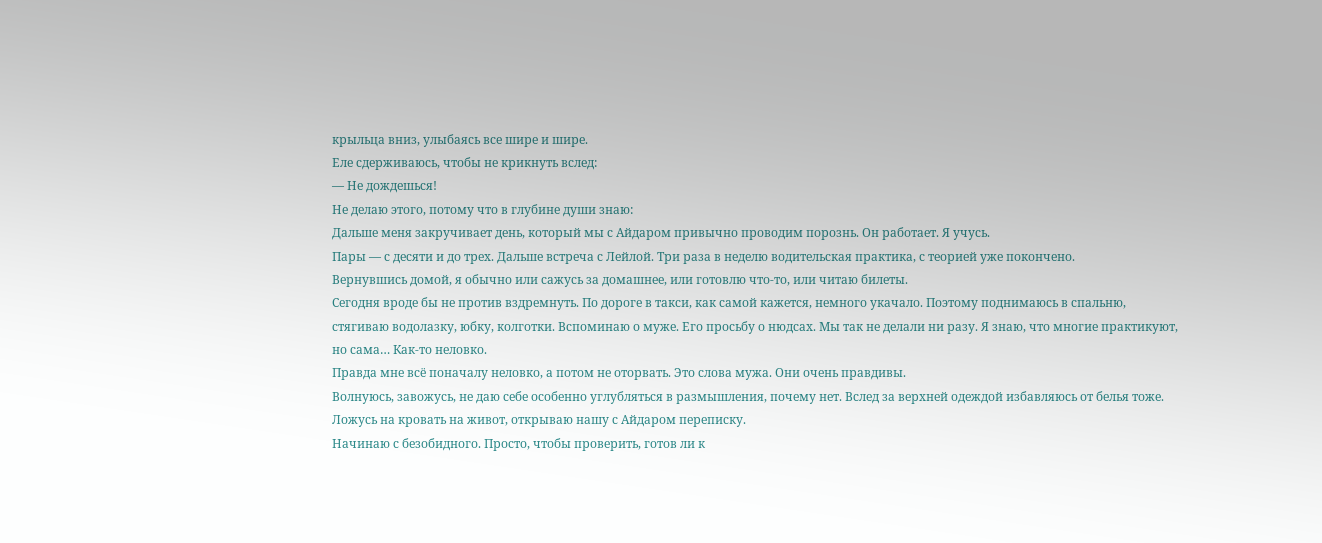крыльца вниз, улыбаясь все шире и шире.
Еле сдерживаюсь, чтобы не крикнуть вслед:
— Не дождешься!
Не делаю этого, потому что в глубине души знаю:
Дальше меня закручивает день, который мы с Айдаром привычно проводим порознь. Он работает. Я учусь.
Пары — с десяти и до трех. Дальше встреча с Лейлой. Три раза в неделю водительская практика, с теорией уже покончено.
Вернувшись домой, я обычно или сажусь за домашнее, или готовлю что-то, или читаю билеты.
Сегодня вроде бы не против вздремнуть. По дороге в такси, как самой кажется, немного укачало. Поэтому поднимаюсь в спальню, стягиваю водолазку, юбку, колготки. Вспоминаю о муже. Его просьбу о нюдсах. Мы так не делали ни разу. Я знаю, что многие практикуют, но сама… Как-то неловко.
Правда мне всё поначалу неловко, а потом не оторвать. Это слова мужа. Они очень правдивы.
Волнуюсь, завожусь, не даю себе особенно углубляться в размышления, почему нет. Вслед за верхней одеждой избавляюсь от белья тоже. Ложусь на кровать на живот, открываю нашу с Айдаром переписку.
Начинаю с безобидного. Просто, чтобы проверить, готов ли к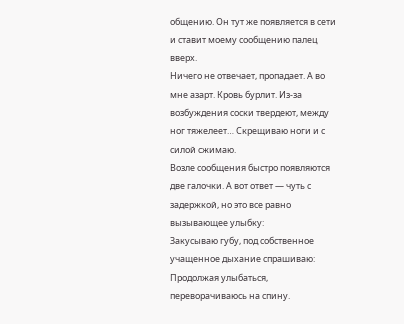общению. Он тут же появляется в сети и ставит моему сообщению палец вверх.
Ничего не отвечает, пропадает. А во мне азарт. Кровь бурлит. Из-за возбуждения соски твердеют, между ног тяжелеет… Скрещиваю ноги и с силой сжимаю.
Возле сообщения быстро появляются две галочки. А вот ответ — чуть с задержкой, но это все равно вызывающее улыбку:
Закусываю губу, под собственное учащенное дыхание спрашиваю:
Продолжая улыбаться, переворачиваюсь на спину.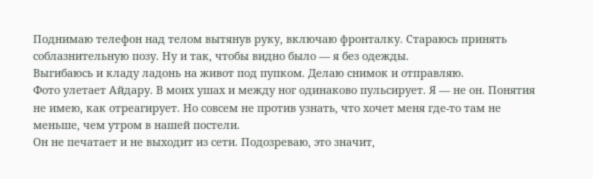Поднимаю телефон над телом вытянув руку, включаю фронталку. Стараюсь принять соблазнительную позу. Ну и так, чтобы видно было — я без одежды.
Выгибаюсь и кладу ладонь на живот под пупком. Делаю снимок и отправляю.
Фото улетает Айдару. В моих ушах и между ног одинаково пульсирует. Я — не он. Понятия не имею, как отреагирует. Но совсем не против узнать, что хочет меня где-то там не меньше, чем утром в нашей постели.
Он не печатает и не выходит из сети. Подозреваю, это значит,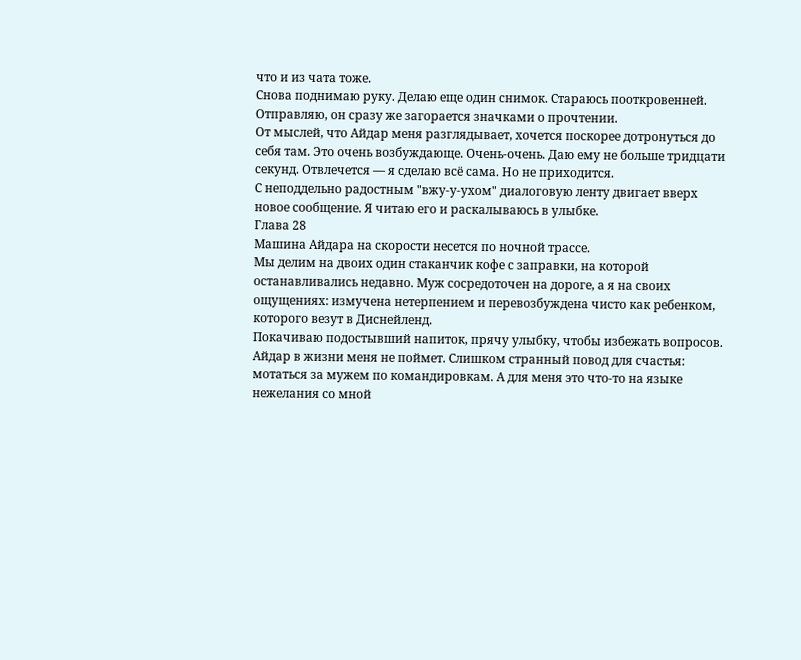что и из чата тоже.
Снова поднимаю руку. Делаю еще один снимок. Стараюсь пооткровенней.
Отправляю, он сразу же загорается значками о прочтении.
От мыслей, что Айдар меня разглядывает, хочется поскорее дотронуться до себя там. Это очень возбуждающе. Очень-очень. Даю ему не больше тридцати секунд. Отвлечется — я сделаю всё сама. Но не приходится.
С неподдельно радостным "вжу-у-ухом" диалоговую ленту двигает вверх новое сообщение. Я читаю его и раскалываюсь в улыбке.
Глава 28
Машина Айдара на скорости несется по ночной трассе.
Мы делим на двоих один стаканчик кофе с заправки, на которой останавливались недавно. Муж сосредоточен на дороге, а я на своих ощущениях: измучена нетерпением и перевозбуждена чисто как ребенком, которого везут в Диснейленд.
Покачиваю подостывший напиток, прячу улыбку, чтобы избежать вопросов. Айдар в жизни меня не поймет. Слишком странный повод для счастья: мотаться за мужем по командировкам. А для меня это что-то на языке нежелания со мной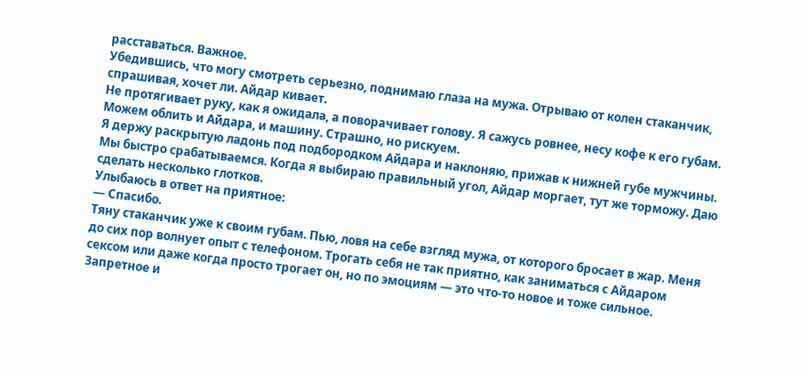расставаться. Важное.
Убедившись, что могу смотреть серьезно, поднимаю глаза на мужа. Отрываю от колен стаканчик, спрашивая, хочет ли. Айдар кивает.
Не протягивает руку, как я ожидала, а поворачивает голову. Я сажусь ровнее, несу кофе к его губам. Можем облить и Айдара, и машину. Страшно, но рискуем.
Я держу раскрытую ладонь под подбородком Айдара и наклоняю, прижав к нижней губе мужчины. Мы быстро срабатываемся. Когда я выбираю правильный угол, Айдар моргает, тут же торможу. Даю сделать несколько глотков.
Улыбаюсь в ответ на приятное:
— Спасибо.
Тяну стаканчик уже к своим губам. Пью, ловя на себе взгляд мужа, от которого бросает в жар. Меня до сих пор волнует опыт с телефоном. Трогать себя не так приятно, как заниматься с Айдаром сексом или даже когда просто трогает он, но по эмоциям — это что-то новое и тоже сильное. Запретное и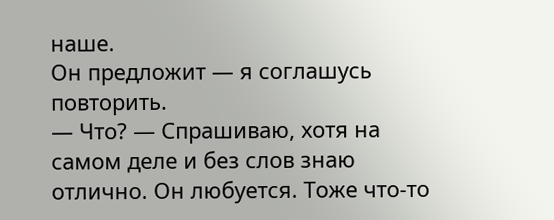наше.
Он предложит — я соглашусь повторить.
— Что? — Спрашиваю, хотя на самом деле и без слов знаю отлично. Он любуется. Тоже что-то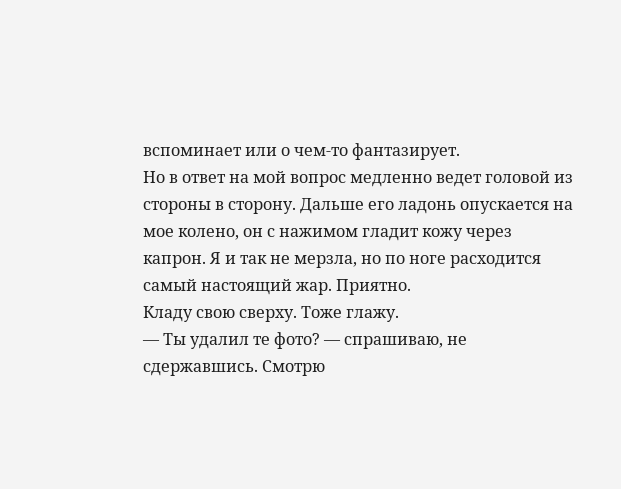вспоминает или о чем-то фантазирует.
Но в ответ на мой вопрос медленно ведет головой из стороны в сторону. Дальше его ладонь опускается на мое колено, он с нажимом гладит кожу через капрон. Я и так не мерзла, но по ноге расходится самый настоящий жар. Приятно.
Кладу свою сверху. Тоже глажу.
— Ты удалил те фото? — спрашиваю, не сдержавшись. Смотрю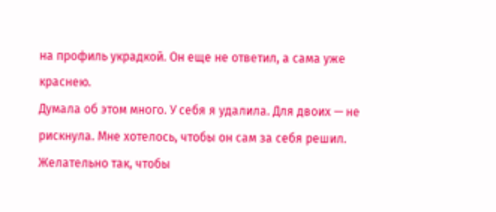на профиль украдкой. Он еще не ответил, а сама уже краснею.
Думала об этом много. У себя я удалила. Для двоих — не рискнула. Мне хотелось, чтобы он сам за себя решил. Желательно так, чтобы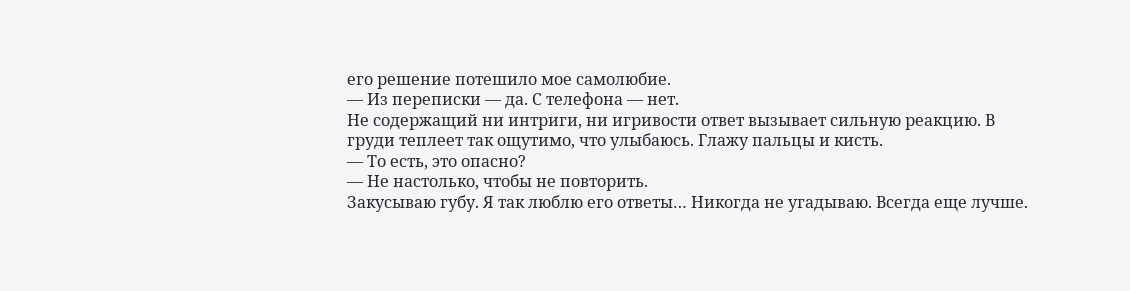его решение потешило мое самолюбие.
— Из переписки — да. С телефона — нет.
Не содержащий ни интриги, ни игривости ответ вызывает сильную реакцию. В груди теплеет так ощутимо, что улыбаюсь. Глажу пальцы и кисть.
— То есть, это опасно?
— Не настолько, чтобы не повторить.
Закусываю губу. Я так люблю его ответы… Никогда не угадываю. Всегда еще лучше.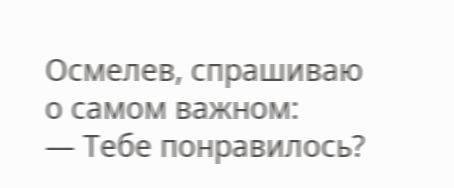Осмелев, спрашиваю о самом важном:
— Тебе понравилось?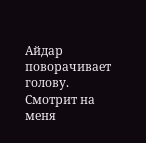Айдар поворачивает голову. Смотрит на меня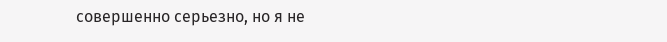совершенно серьезно, но я не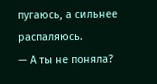пугаюсь, а сильнее распаляюсь.
— А ты не поняла?